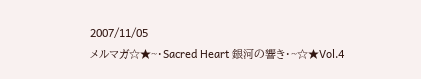2007/11/05
メルマガ☆★~・Sacred Heart 銀河の響き・~☆★Vol.4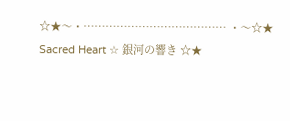☆★〜・………………………………… ・〜☆★ Sacred Heart ☆ 銀河の響き ☆★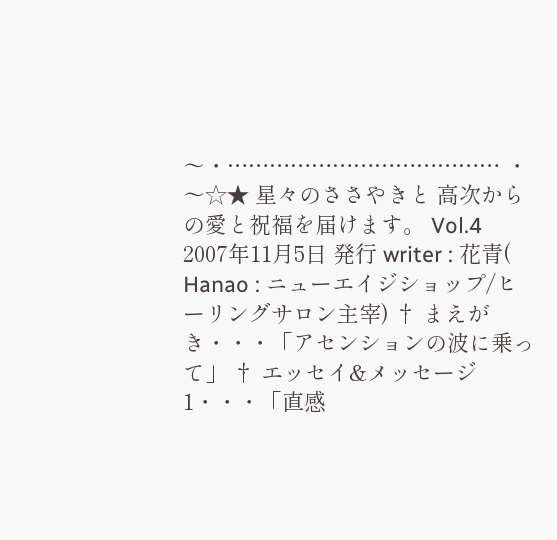〜・………………………………… ・〜☆★ 星々のささやきと 高次からの愛と祝福を届けます。 Vol.4 2007年11月5日 発行 writer : 花青( Hanao : ニューエイジショップ/ヒーリングサロン主宰) † まえがき・・・「アセンションの波に乗って」 † エッセイ&メッセージ 1・・・「直感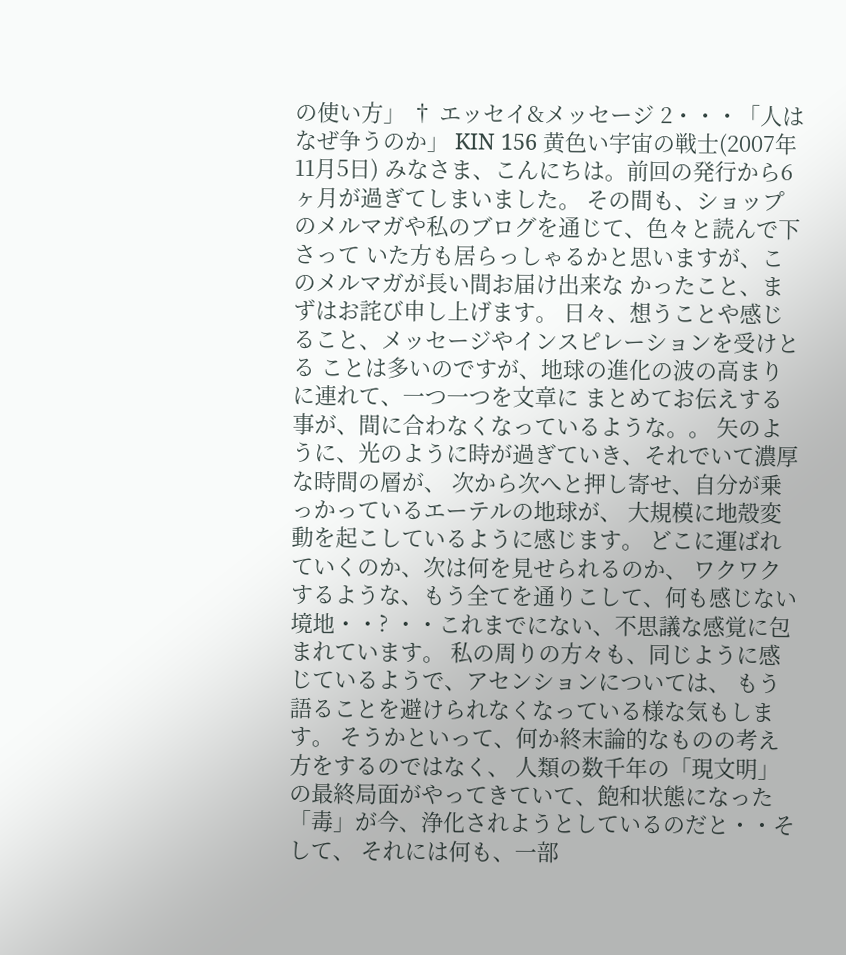の使い方」 † エッセイ&メッセージ 2・・・「人はなぜ争うのか」 KIN 156 黄色い宇宙の戦士(2007年11月5日) みなさま、こんにちは。前回の発行から6ヶ月が過ぎてしまいました。 その間も、ショップのメルマガや私のブログを通じて、色々と読んで下さって いた方も居らっしゃるかと思いますが、このメルマガが長い間お届け出来な かったこと、まずはお詫び申し上げます。 日々、想うことや感じること、メッセージやインスピレーションを受けとる ことは多いのですが、地球の進化の波の高まりに連れて、一つ一つを文章に まとめてお伝えする事が、間に合わなくなっているような。。 矢のように、光のように時が過ぎていき、それでいて濃厚な時間の層が、 次から次へと押し寄せ、自分が乗っかっているエーテルの地球が、 大規模に地殻変動を起こしているように感じます。 どこに運ばれていくのか、次は何を見せられるのか、 ワクワクするような、もう全てを通りこして、何も感じない境地・・? ・・これまでにない、不思議な感覚に包まれています。 私の周りの方々も、同じように感じているようで、アセンションについては、 もう語ることを避けられなくなっている様な気もします。 そうかといって、何か終末論的なものの考え方をするのではなく、 人類の数千年の「現文明」の最終局面がやってきていて、飽和状態になった 「毒」が今、浄化されようとしているのだと・・そして、 それには何も、一部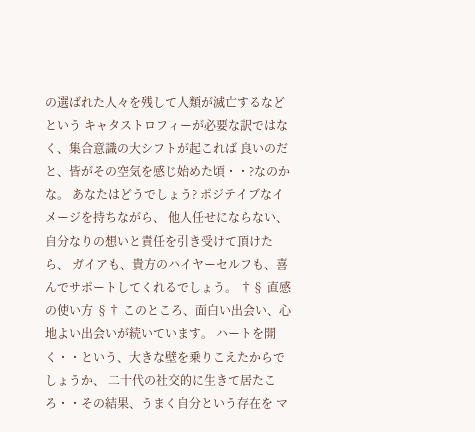の選ばれた人々を残して人類が滅亡するなどという キャタストロフィーが必要な訳ではなく、集合意識の大シフトが起これば 良いのだと、皆がその空気を感じ始めた頃・・?なのかな。 あなたはどうでしょう? ポジテイブなイメージを持ちながら、 他人任せにならない、自分なりの想いと責任を引き受けて頂けたら、 ガイアも、貴方のハイヤーセルフも、喜んでサポートしてくれるでしょう。 †§ 直感の使い方 §† このところ、面白い出会い、心地よい出会いが続いています。 ハートを開く・・という、大きな壁を乗りこえたからでしょうか、 二十代の社交的に生きて居たころ・・その結果、うまく自分という存在を マ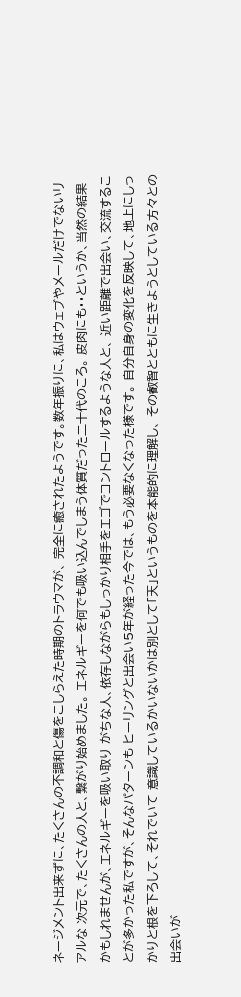ネージメント出来ずに、たくさんの不調和と傷をこしらえた時期のトラウマが、 完全に癒されたようです。数年振りに、私はウェブやメールだけでないリアルな 次元で、たくさんの人と、繋がり始めました。 エネルギーを何でも吸い込んでしまう体質だった二十代のころ。 皮肉にも・・というか、当然の結果かもしれませんが、エネルギーを吸い取り がちな人、依存しながらもしっかり相手をエゴでコントロールするような人と、 近い距離で出会い、交流することが多かった私ですが、そんなパターンも ヒーリングと出会い5年が経った今では、もう必要なくなった様です。 自分自身の変化を反映して、地上にしっかりと根を下ろして、それでいて 意識しているかいないかは別として「天」というものを本能的に理解し、 その叡智とともに生きようとしている方々との出会いが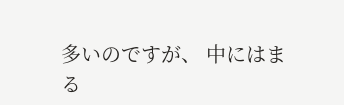多いのですが、 中にはまる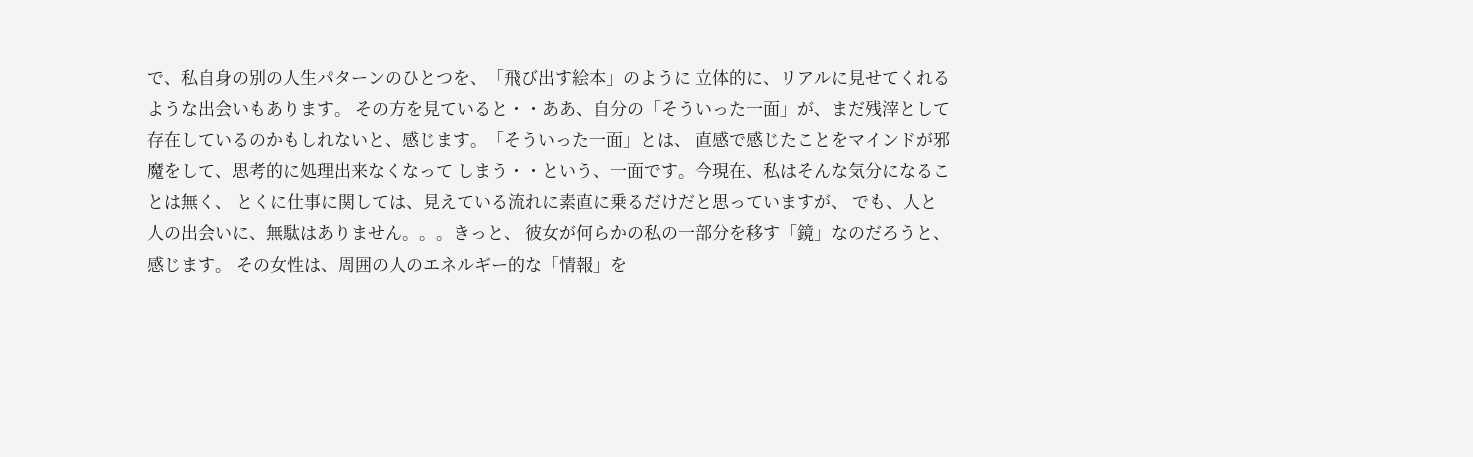で、私自身の別の人生パターンのひとつを、「飛び出す絵本」のように 立体的に、リアルに見せてくれるような出会いもあります。 その方を見ていると・・ああ、自分の「そういった一面」が、まだ残滓として 存在しているのかもしれないと、感じます。「そういった一面」とは、 直感で感じたことをマインドが邪魔をして、思考的に処理出来なくなって しまう・・という、一面です。今現在、私はそんな気分になることは無く、 とくに仕事に関しては、見えている流れに素直に乗るだけだと思っていますが、 でも、人と人の出会いに、無駄はありません。。。きっと、 彼女が何らかの私の一部分を移す「鏡」なのだろうと、感じます。 その女性は、周囲の人のエネルギー的な「情報」を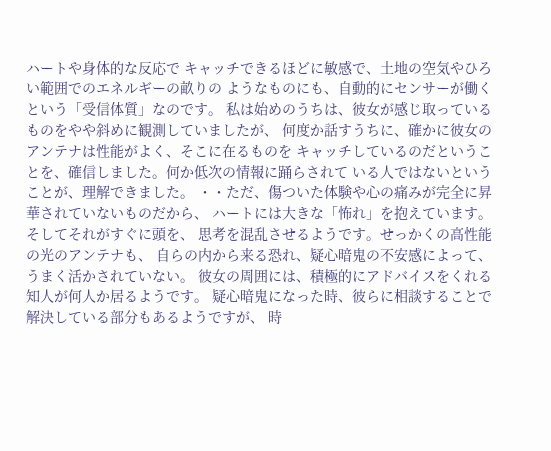ハートや身体的な反応で キャッチできるほどに敏感で、土地の空気やひろい範囲でのエネルギーの畝りの ようなものにも、自動的にセンサーが働くという「受信体質」なのです。 私は始めのうちは、彼女が感じ取っているものをやや斜めに観測していましたが、 何度か話すうちに、確かに彼女のアンテナは性能がよく、そこに在るものを キャッチしているのだということを、確信しました。何か低次の情報に踊らされて いる人ではないということが、理解できました。 ・・ただ、傷ついた体験や心の痛みが完全に昇華されていないものだから、 ハートには大きな「怖れ」を抱えています。そしてそれがすぐに頭を、 思考を混乱させるようです。せっかくの高性能の光のアンテナも、 自らの内から来る恐れ、疑心暗鬼の不安感によって、うまく活かされていない。 彼女の周囲には、積極的にアドバイスをくれる知人が何人か居るようです。 疑心暗鬼になった時、彼らに相談することで解決している部分もあるようですが、 時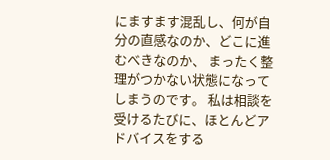にますます混乱し、何が自分の直感なのか、どこに進むべきなのか、 まったく整理がつかない状態になってしまうのです。 私は相談を受けるたびに、ほとんどアドバイスをする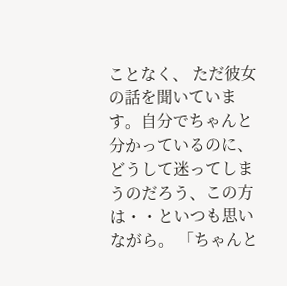ことなく、 ただ彼女の話を聞いています。自分でちゃんと分かっているのに、 どうして迷ってしまうのだろう、この方は・・といつも思いながら。 「ちゃんと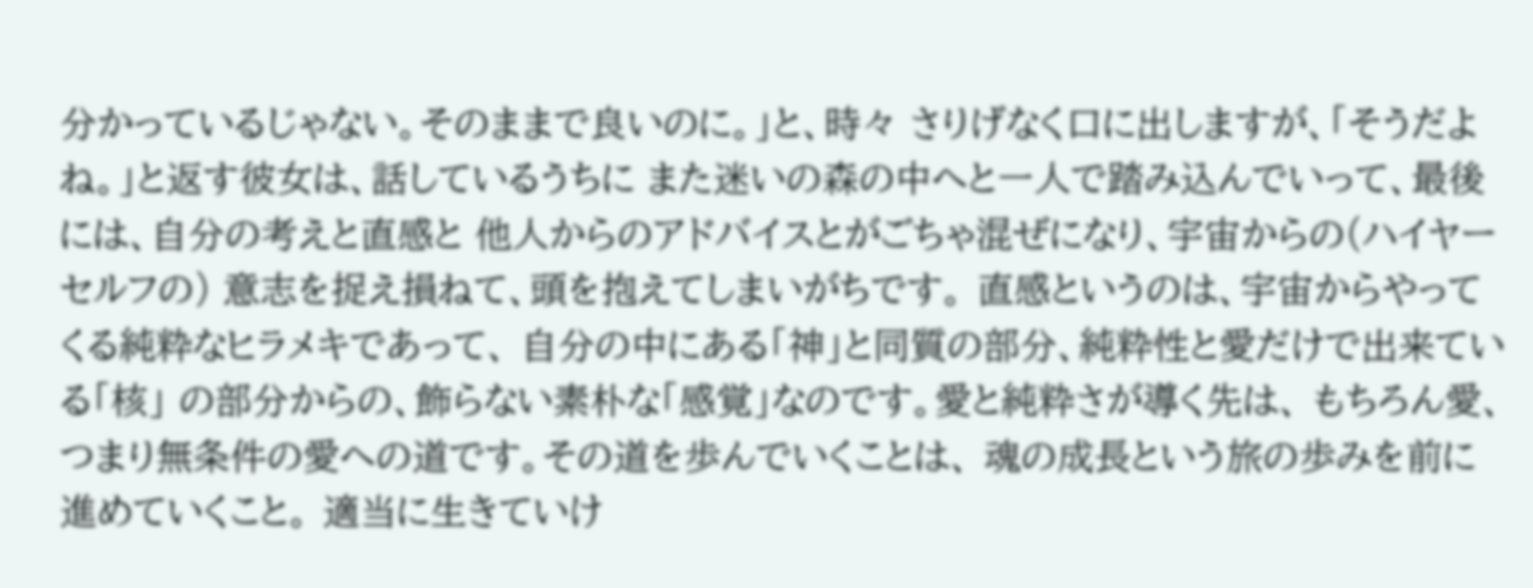分かっているじゃない。そのままで良いのに。」と、時々 さりげなく口に出しますが、「そうだよね。」と返す彼女は、話しているうちに また迷いの森の中へと一人で踏み込んでいって、最後には、自分の考えと直感と 他人からのアドバイスとがごちゃ混ぜになり、宇宙からの(ハイヤーセルフの) 意志を捉え損ねて、頭を抱えてしまいがちです。 直感というのは、宇宙からやってくる純粋なヒラメキであって、 自分の中にある「神」と同質の部分、純粋性と愛だけで出来ている「核」 の部分からの、飾らない素朴な「感覚」なのです。愛と純粋さが導く先は、 もちろん愛、つまり無条件の愛への道です。その道を歩んでいくことは、 魂の成長という旅の歩みを前に進めていくこと。 適当に生きていけ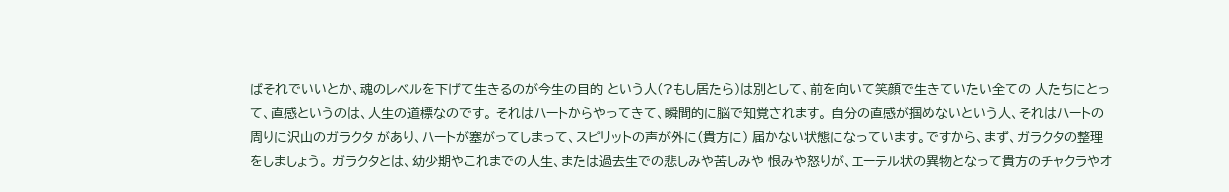ばそれでいいとか、魂のレベルを下げて生きるのが今生の目的 という人(?もし居たら)は別として、前を向いて笑顔で生きていたい全ての 人たちにとって、直感というのは、人生の道標なのです。 それはハートからやってきて、瞬間的に脳で知覚されます。 自分の直感が掴めないという人、それはハートの周りに沢山のガラクタ があり、ハートが塞がってしまって、スピリットの声が外に(貴方に) 届かない状態になっています。ですから、まず、ガラクタの整理をしましょう。 ガラクタとは、幼少期やこれまでの人生、または過去生での悲しみや苦しみや 恨みや怒りが、エーテル状の異物となって貴方のチャクラやオ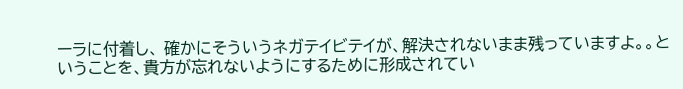ーラに付着し、 確かにそういうネガテイビテイが、解決されないまま残っていますよ。。と いうことを、貴方が忘れないようにするために形成されてい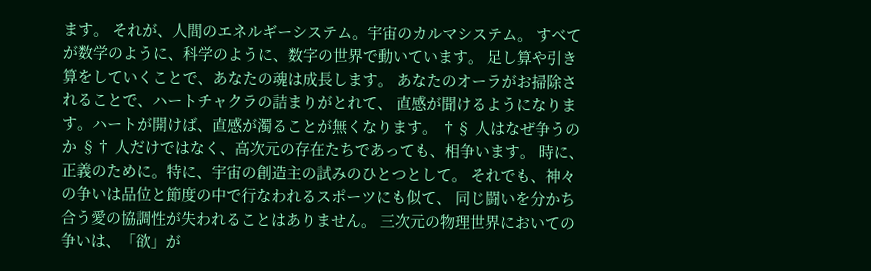ます。 それが、人間のエネルギーシステム。宇宙のカルマシステム。 すべてが数学のように、科学のように、数字の世界で動いています。 足し算や引き算をしていくことで、あなたの魂は成長します。 あなたのオーラがお掃除されることで、ハートチャクラの詰まりがとれて、 直感が聞けるようになります。ハートが開けば、直感が濁ることが無くなります。 †§ 人はなぜ争うのか §† 人だけではなく、高次元の存在たちであっても、相争います。 時に、正義のために。特に、宇宙の創造主の試みのひとつとして。 それでも、神々の争いは品位と節度の中で行なわれるスポーツにも似て、 同じ闘いを分かち合う愛の協調性が失われることはありません。 三次元の物理世界においての争いは、「欲」が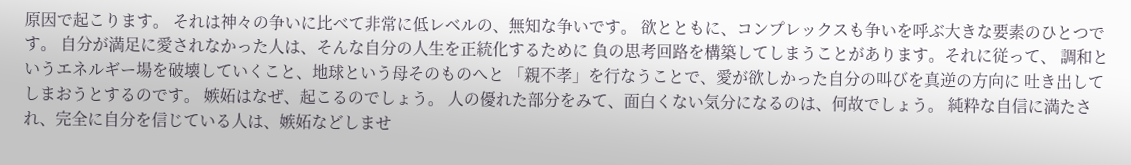原因で起こります。 それは神々の争いに比べて非常に低レベルの、無知な争いです。 欲とともに、コンプレックスも争いを呼ぶ大きな要素のひとつです。 自分が満足に愛されなかった人は、そんな自分の人生を正統化するために 負の思考回路を構築してしまうことがあります。それに従って、 調和というエネルギー場を破壊していくこと、地球という母そのものへと 「親不孝」を行なうことで、愛が欲しかった自分の叫びを真逆の方向に 吐き出してしまおうとするのです。 嫉妬はなぜ、起こるのでしょう。 人の優れた部分をみて、面白くない気分になるのは、何故でしょう。 純粋な自信に満たされ、完全に自分を信じている人は、嫉妬などしませ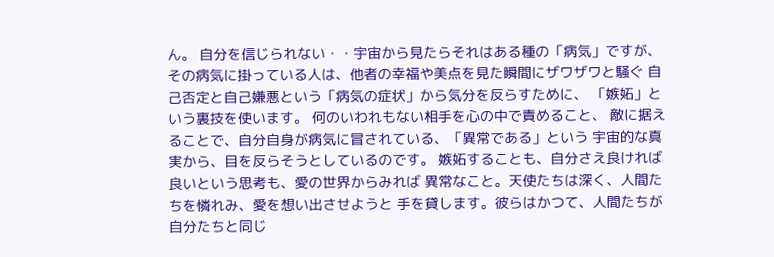ん。 自分を信じられない・・宇宙から見たらそれはある種の「病気」ですが、 その病気に掛っている人は、他者の幸福や美点を見た瞬間にザワザワと騒ぐ 自己否定と自己嫌悪という「病気の症状」から気分を反らすために、 「嫉妬」という裏技を使います。 何のいわれもない相手を心の中で責めること、 敵に据えることで、自分自身が病気に冒されている、「異常である」という 宇宙的な真実から、目を反らそうとしているのです。 嫉妬することも、自分さえ良ければ良いという思考も、愛の世界からみれば 異常なこと。天使たちは深く、人間たちを憐れみ、愛を想い出させようと 手を貸します。彼らはかつて、人間たちが自分たちと同じ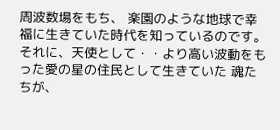周波数場をもち、 楽園のような地球で幸福に生きていた時代を知っているのです。 それに、天使として・・より高い波動をもった愛の星の住民として生きていた 魂たちが、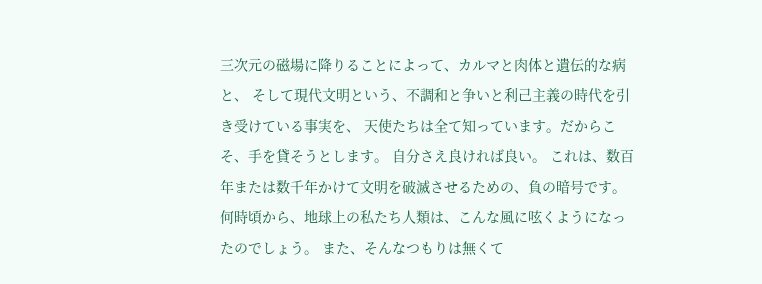三次元の磁場に降りることによって、カルマと肉体と遺伝的な病と、 そして現代文明という、不調和と争いと利己主義の時代を引き受けている事実を、 天使たちは全て知っています。だからこそ、手を貸そうとします。 自分さえ良ければ良い。 これは、数百年または数千年かけて文明を破滅させるための、負の暗号です。 何時頃から、地球上の私たち人類は、こんな風に呟くようになったのでしょう。 また、そんなつもりは無くて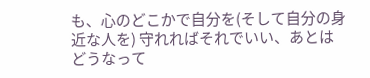も、心のどこかで自分を(そして自分の身近な人を) 守れればそれでいい、あとはどうなって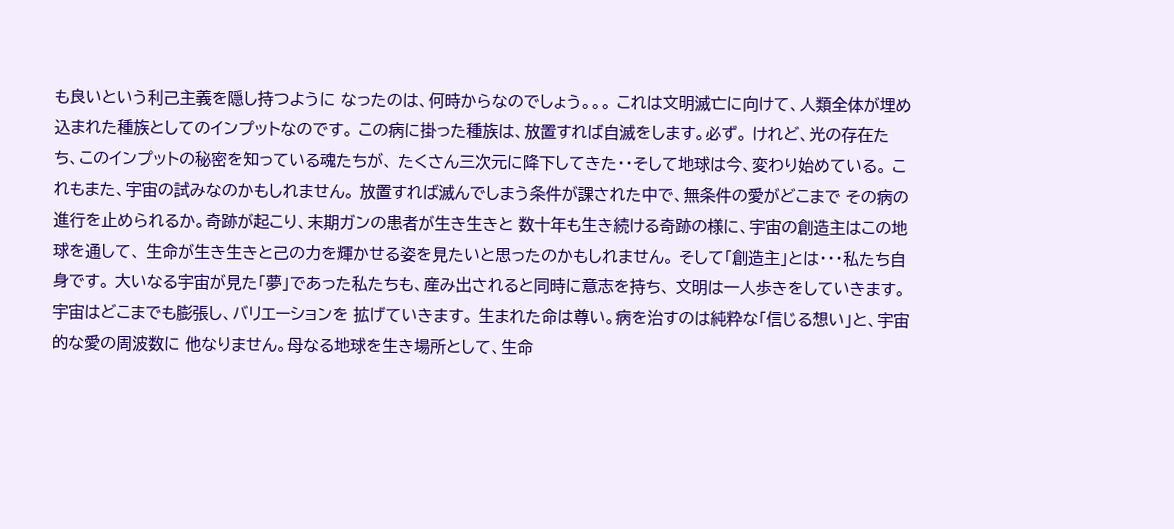も良いという利己主義を隠し持つように なったのは、何時からなのでしょう。。。 これは文明滅亡に向けて、人類全体が埋め込まれた種族としてのインプットなのです。 この病に掛った種族は、放置すれば自滅をします。必ず。 けれど、光の存在たち、このインプットの秘密を知っている魂たちが、 たくさん三次元に降下してきた・・そして地球は今、変わり始めている。 これもまた、宇宙の試みなのかもしれません。 放置すれば滅んでしまう条件が課された中で、無条件の愛がどこまで その病の進行を止められるか。奇跡が起こり、末期ガンの患者が生き生きと 数十年も生き続ける奇跡の様に、宇宙の創造主はこの地球を通して、 生命が生き生きと己の力を輝かせる姿を見たいと思ったのかもしれません。 そして「創造主」とは・・・私たち自身です。 大いなる宇宙が見た「夢」であった私たちも、産み出されると同時に意志を持ち、 文明は一人歩きをしていきます。宇宙はどこまでも膨張し、バリエーションを 拡げていきます。 生まれた命は尊い。病を治すのは純粋な「信じる想い」と、宇宙的な愛の周波数に 他なりません。母なる地球を生き場所として、生命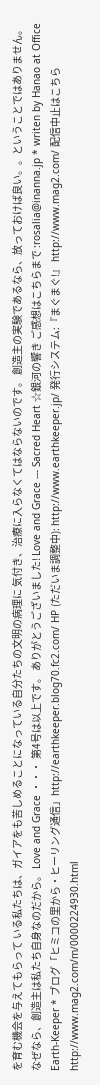を育む機会を与えてもらって いる私たちは、ガイアをも苦しめることになっている自分たちの文明の病理に 気付き、治療に入らなくてはならないのです。 創造主の実験であるなら、放っておけば良い。。ということではありません。 なぜなら、創造主は私たち自身なのだから。 Love and Grace ・・・ 第4号は以上です。 ありがとうございました! Love and Grace --- Sacred Heart ☆銀河の響き ご感想はこちらまで :rosalia@inanna.jp * writen by Hanao at Office Earth-Keeper * ブログ「ヒミコの里から・ヒーリング通信」http://earthkeeper.blog70.fc2.com/ HP (ただいま調整中): http://www.earthkeeper.jp/ 発行システム:『まぐまぐ!』 http://www.mag2.com/ 配信中止はこちら http://www.mag2.com/m/0000224930.html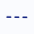---